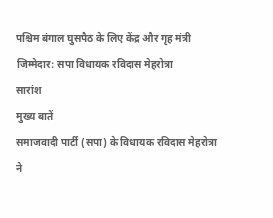पश्चिम बंगाल घुसपैठ के लिए केंद्र और गृह मंत्री जिम्मेदार: सपा विधायक रविदास मेहरोत्रा
सारांश
मुख्य बातें
समाजवादी पार्टी (सपा) के विधायक रविदास मेहरोत्रा ने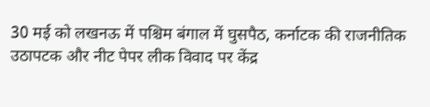30 मई को लखनऊ में पश्चिम बंगाल में घुसपैठ, कर्नाटक की राजनीतिक उठापटक और नीट पेपर लीक विवाद पर केंद्र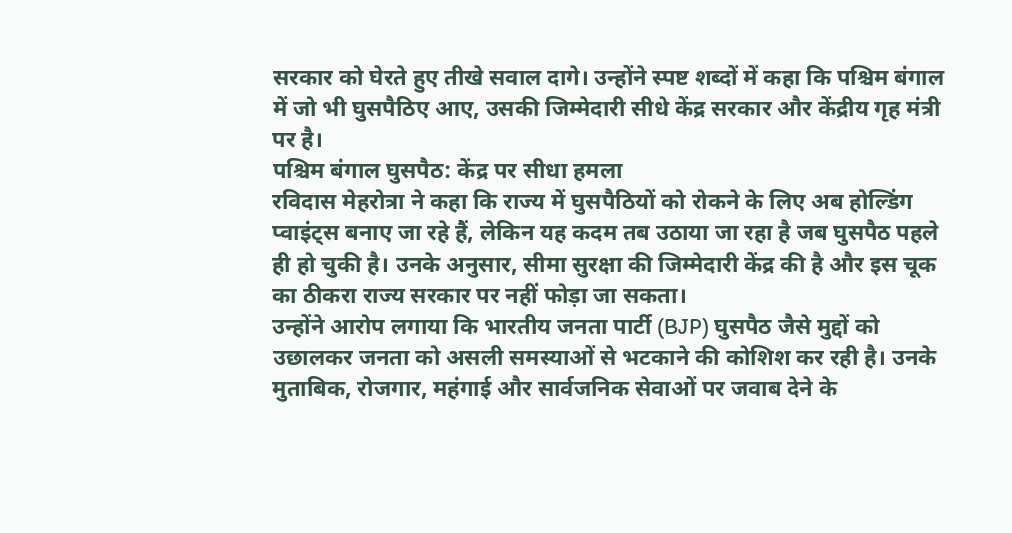सरकार को घेरते हुए तीखे सवाल दागे। उन्होंने स्पष्ट शब्दों में कहा कि पश्चिम बंगाल में जो भी घुसपैठिए आए, उसकी जिम्मेदारी सीधे केंद्र सरकार और केंद्रीय गृह मंत्री पर है।
पश्चिम बंगाल घुसपैठ: केंद्र पर सीधा हमला
रविदास मेहरोत्रा ने कहा कि राज्य में घुसपैठियों को रोकने के लिए अब होल्डिंग प्वाइंट्स बनाए जा रहे हैं, लेकिन यह कदम तब उठाया जा रहा है जब घुसपैठ पहले ही हो चुकी है। उनके अनुसार, सीमा सुरक्षा की जिम्मेदारी केंद्र की है और इस चूक का ठीकरा राज्य सरकार पर नहीं फोड़ा जा सकता।
उन्होंने आरोप लगाया कि भारतीय जनता पार्टी (BJP) घुसपैठ जैसे मुद्दों को उछालकर जनता को असली समस्याओं से भटकाने की कोशिश कर रही है। उनके मुताबिक, रोजगार, महंगाई और सार्वजनिक सेवाओं पर जवाब देने के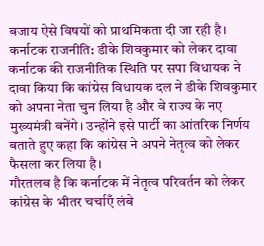बजाय ऐसे विषयों को प्राथमिकता दी जा रही है।
कर्नाटक राजनीति: डीके शिवकुमार को लेकर दावा
कर्नाटक की राजनीतिक स्थिति पर सपा विधायक ने दावा किया कि कांग्रेस विधायक दल ने डीके शिवकुमार को अपना नेता चुन लिया है और वे राज्य के नए मुख्यमंत्री बनेंगे। उन्होंने इसे पार्टी का आंतरिक निर्णय बताते हुए कहा कि कांग्रेस ने अपने नेतृत्व को लेकर फैसला कर लिया है।
गौरतलब है कि कर्नाटक में नेतृत्व परिवर्तन को लेकर कांग्रेस के भीतर चर्चाएँ लंबे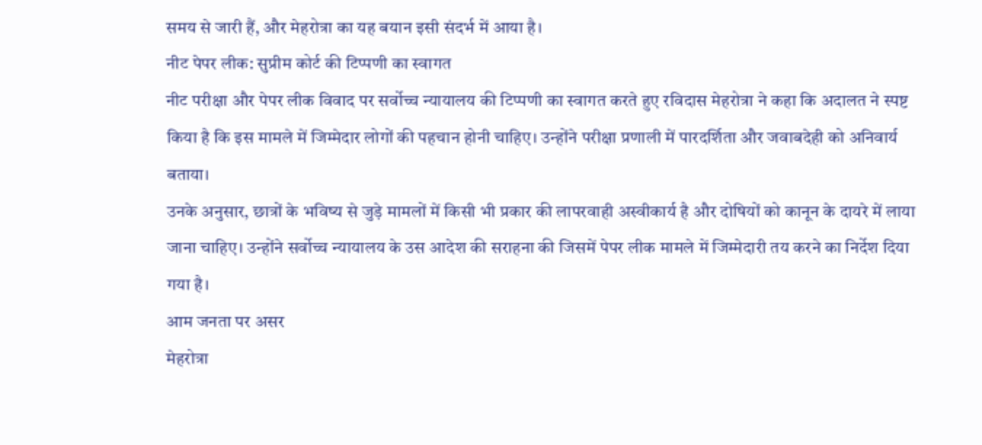समय से जारी हैं, और मेहरोत्रा का यह बयान इसी संदर्भ में आया है।
नीट पेपर लीक: सुप्रीम कोर्ट की टिप्पणी का स्वागत
नीट परीक्षा और पेपर लीक विवाद पर सर्वोच्च न्यायालय की टिप्पणी का स्वागत करते हुए रविदास मेहरोत्रा ने कहा कि अदालत ने स्पष्ट किया है कि इस मामले में जिम्मेदार लोगों की पहचान होनी चाहिए। उन्होंने परीक्षा प्रणाली में पारदर्शिता और जवाबदेही को अनिवार्य बताया।
उनके अनुसार, छात्रों के भविष्य से जुड़े मामलों में किसी भी प्रकार की लापरवाही अस्वीकार्य है और दोषियों को कानून के दायरे में लाया जाना चाहिए। उन्होंने सर्वोच्च न्यायालय के उस आदेश की सराहना की जिसमें पेपर लीक मामले में जिम्मेदारी तय करने का निर्देश दिया गया है।
आम जनता पर असर
मेहरोत्रा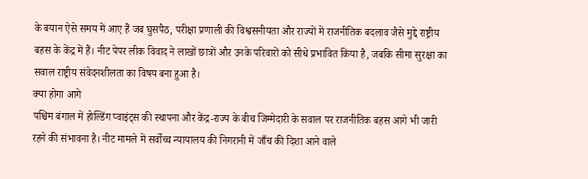के बयान ऐसे समय में आए हैं जब घुसपैठ, परीक्षा प्रणाली की विश्वसनीयता और राज्यों में राजनीतिक बदलाव जैसे मुद्दे राष्ट्रीय बहस के केंद्र में हैं। नीट पेपर लीक विवाद ने लाखों छात्रों और उनके परिवारों को सीधे प्रभावित किया है, जबकि सीमा सुरक्षा का सवाल राष्ट्रीय संवेदनशीलता का विषय बना हुआ है।
क्या होगा आगे
पश्चिम बंगाल में होल्डिंग प्वाइंट्स की स्थापना और केंद्र-राज्य के बीच जिम्मेदारी के सवाल पर राजनीतिक बहस आगे भी जारी रहने की संभावना है। नीट मामले में सर्वोच्च न्यायालय की निगरानी में जाँच की दिशा आने वाले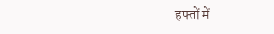हफ्तों में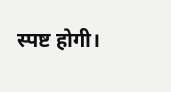स्पष्ट होगी।